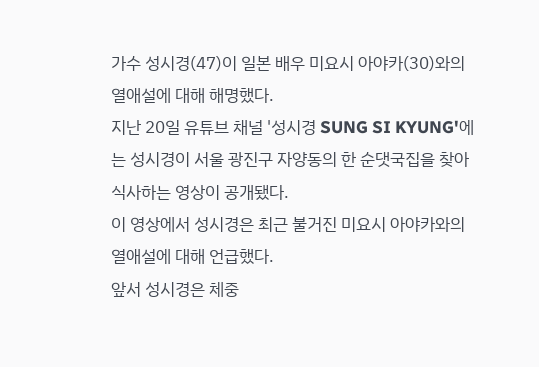가수 성시경(47)이 일본 배우 미요시 아야카(30)와의 열애설에 대해 해명했다.
지난 20일 유튜브 채널 '성시경 SUNG SI KYUNG'에는 성시경이 서울 광진구 자양동의 한 순댓국집을 찾아 식사하는 영상이 공개됐다.
이 영상에서 성시경은 최근 불거진 미요시 아야카와의 열애설에 대해 언급했다.
앞서 성시경은 체중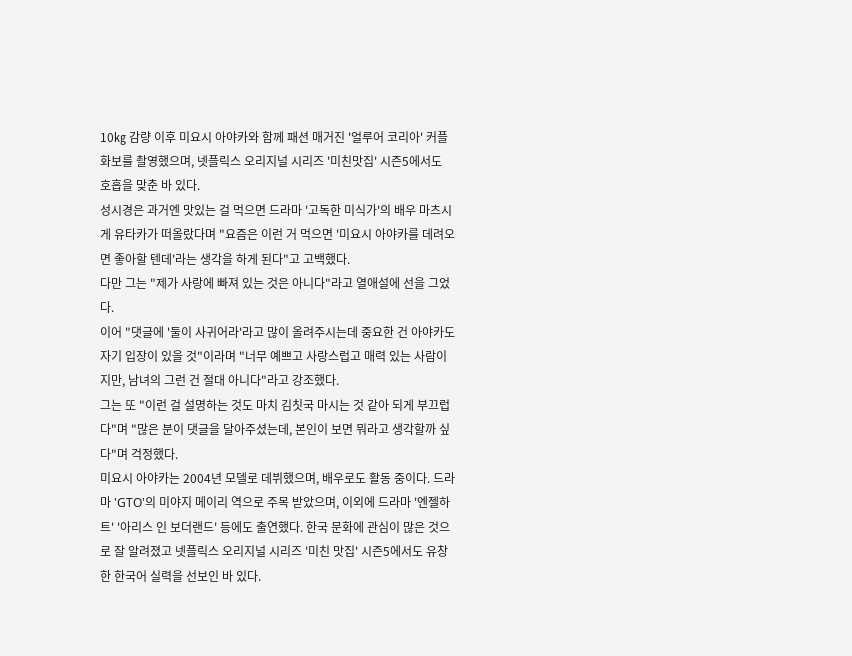10㎏ 감량 이후 미요시 아야카와 함께 패션 매거진 '얼루어 코리아' 커플 화보를 촬영했으며, 넷플릭스 오리지널 시리즈 '미친맛집' 시즌5에서도 호흡을 맞춘 바 있다.
성시경은 과거엔 맛있는 걸 먹으면 드라마 '고독한 미식가'의 배우 마츠시게 유타카가 떠올랐다며 "요즘은 이런 거 먹으면 '미요시 아야카를 데려오면 좋아할 텐데'라는 생각을 하게 된다"고 고백했다.
다만 그는 "제가 사랑에 빠져 있는 것은 아니다"라고 열애설에 선을 그었다.
이어 "댓글에 '둘이 사귀어라'라고 많이 올려주시는데 중요한 건 아야카도 자기 입장이 있을 것"이라며 "너무 예쁘고 사랑스럽고 매력 있는 사람이지만, 남녀의 그런 건 절대 아니다"라고 강조했다.
그는 또 "이런 걸 설명하는 것도 마치 김칫국 마시는 것 같아 되게 부끄럽다"며 "많은 분이 댓글을 달아주셨는데, 본인이 보면 뭐라고 생각할까 싶다"며 걱정했다.
미요시 아야카는 2004년 모델로 데뷔했으며, 배우로도 활동 중이다. 드라마 'GTO'의 미야지 메이리 역으로 주목 받았으며, 이외에 드라마 '엔젤하트' '아리스 인 보더랜드' 등에도 출연했다. 한국 문화에 관심이 많은 것으로 잘 알려졌고 넷플릭스 오리지널 시리즈 '미친 맛집' 시즌5에서도 유창한 한국어 실력을 선보인 바 있다.